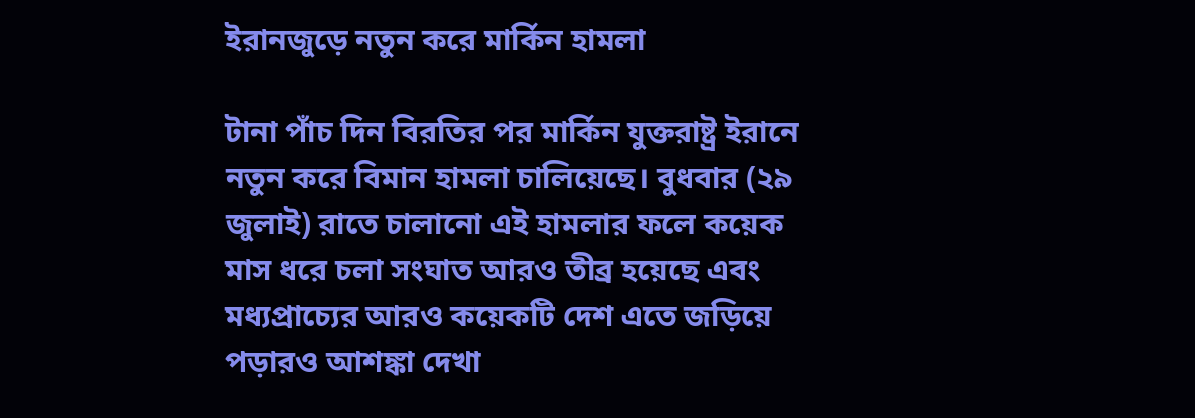ইরানজুড়ে নতুন করে মার্কিন হামলা

টানা পাঁচ দিন বিরতির পর মার্কিন যুক্তরাষ্ট্র ইরানে নতুন করে বিমান হামলা চালিয়েছে। বুধবার (২৯ জুলাই) রাতে চালানো এই হামলার ফলে কয়েক মাস ধরে চলা সংঘাত আরও তীব্র হয়েছে এবং মধ্যপ্রাচ্যের আরও কয়েকটি দেশ এতে জড়িয়ে পড়ারও আশঙ্কা দেখা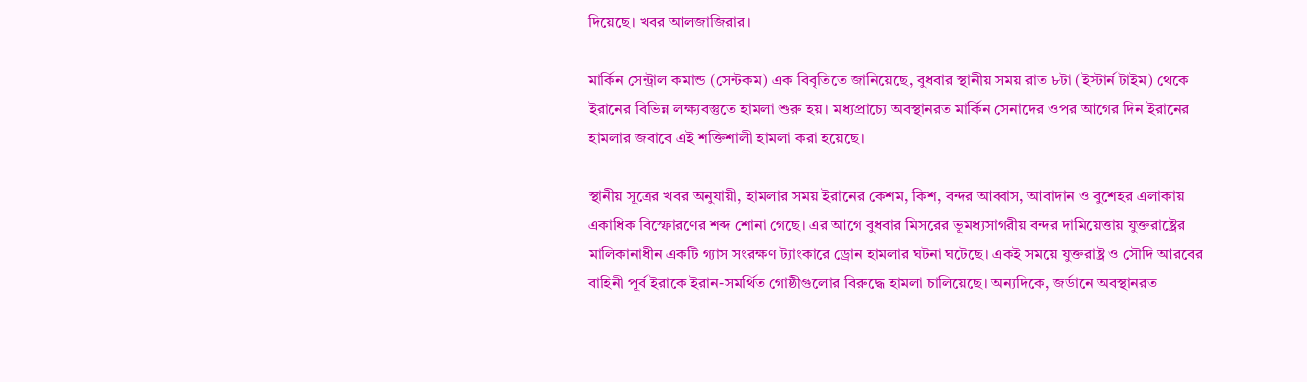দিয়েছে। খবর আলজাজিরার।

মার্কিন সেন্ট্রাল কমান্ড (সেন্টকম) এক বিবৃতিতে জানিয়েছে, বুধবার স্থানীয় সময় রাত ৮টা (ইস্টার্ন টাইম) থেকে ইরানের বিভিন্ন লক্ষ্যবস্তুতে হামলা শুরু হয়। মধ্যপ্রাচ্যে অবস্থানরত মার্কিন সেনাদের ওপর আগের দিন ইরানের হামলার জবাবে এই শক্তিশালী হামলা করা হয়েছে।

স্থানীয় সূত্রের খবর অনুযায়ী, হামলার সময় ইরানের কেশম, কিশ, বন্দর আব্বাস, আবাদান ও বুশেহর এলাকায় একাধিক বিস্ফোরণের শব্দ শোনা গেছে। এর আগে বুধবার মিসরের ভূমধ্যসাগরীয় বন্দর দামিয়েত্তায় যুক্তরাষ্ট্রের মালিকানাধীন একটি গ্যাস সংরক্ষণ ট্যাংকারে ড্রোন হামলার ঘটনা ঘটেছে। একই সময়ে যুক্তরাষ্ট্র ও সৌদি আরবের বাহিনী পূর্ব ইরাকে ইরান-সমর্থিত গোষ্ঠীগুলোর বিরুদ্ধে হামলা চালিয়েছে। অন্যদিকে, জর্ডানে অবস্থানরত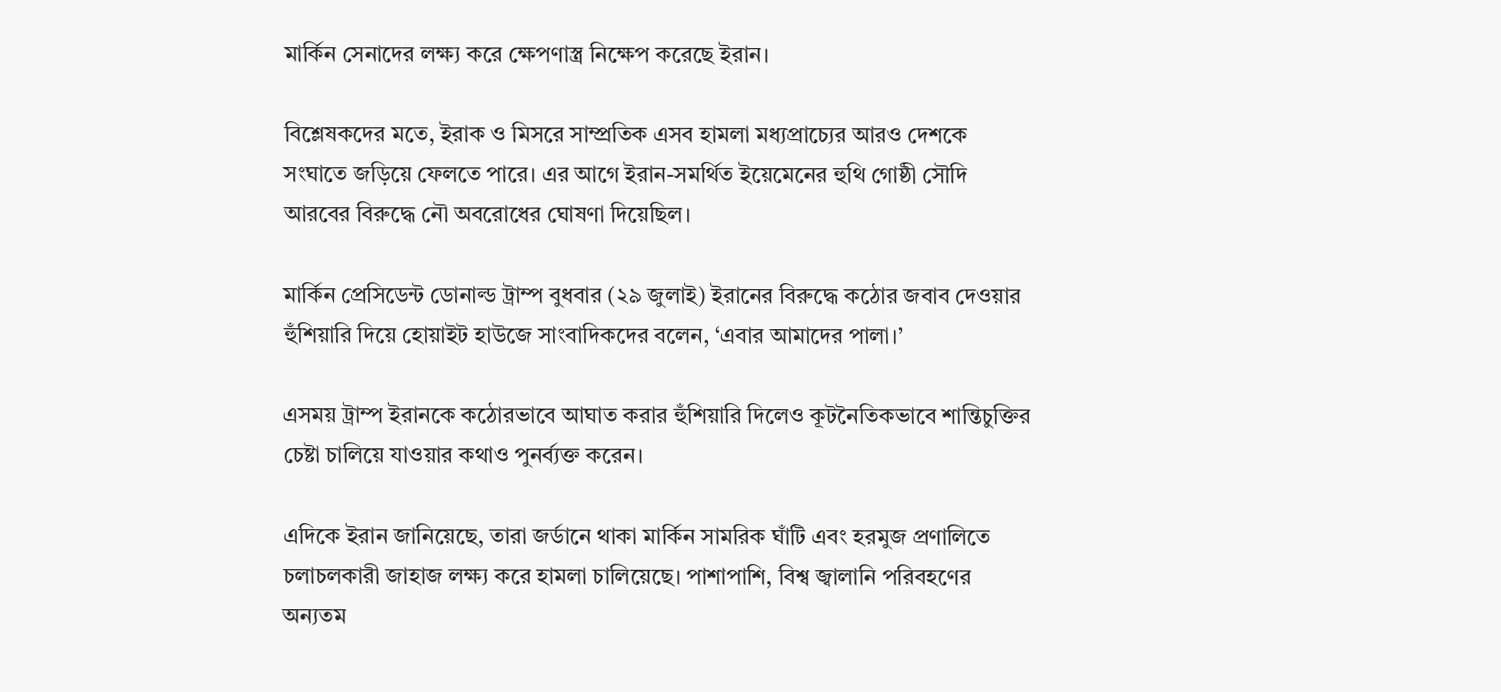মার্কিন সেনাদের লক্ষ্য করে ক্ষেপণাস্ত্র নিক্ষেপ করেছে ইরান।

বিশ্লেষকদের মতে, ইরাক ও মিসরে সাম্প্রতিক এসব হামলা মধ্যপ্রাচ্যের আরও দেশকে সংঘাতে জড়িয়ে ফেলতে পারে। এর আগে ইরান-সমর্থিত ইয়েমেনের হুথি গোষ্ঠী সৌদি আরবের বিরুদ্ধে নৌ অবরোধের ঘোষণা দিয়েছিল।

মার্কিন প্রেসিডেন্ট ডোনাল্ড ট্রাম্প বুধবার (২৯ জুলাই) ইরানের বিরুদ্ধে কঠোর জবাব দেওয়ার হুঁশিয়ারি দিয়ে হোয়াইট হাউজে সাংবাদিকদের বলেন, ‘এবার আমাদের পালা।’

এসময় ট্রাম্প ইরানকে কঠোরভাবে আঘাত করার হুঁশিয়ারি দিলেও কূটনৈতিকভাবে শান্তিচুক্তির চেষ্টা চালিয়ে যাওয়ার কথাও পুনর্ব্যক্ত করেন।

এদিকে ইরান জানিয়েছে, তারা জর্ডানে থাকা মার্কিন সামরিক ঘাঁটি এবং হরমুজ প্রণালিতে চলাচলকারী জাহাজ লক্ষ্য করে হামলা চালিয়েছে। পাশাপাশি, বিশ্ব জ্বালানি পরিবহণের অন্যতম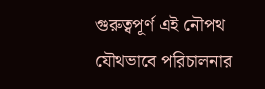গুরুত্বপূর্ণ এই নৌপথ যৌথভাবে পরিচালনার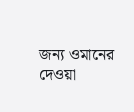জন্য ওমানের দেওয়া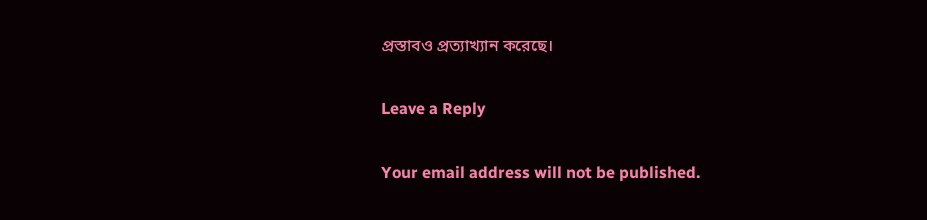প্রস্তাবও প্রত্যাখ্যান করেছে।

Leave a Reply

Your email address will not be published.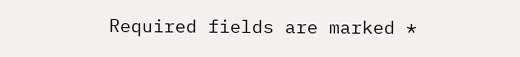Required fields are marked *